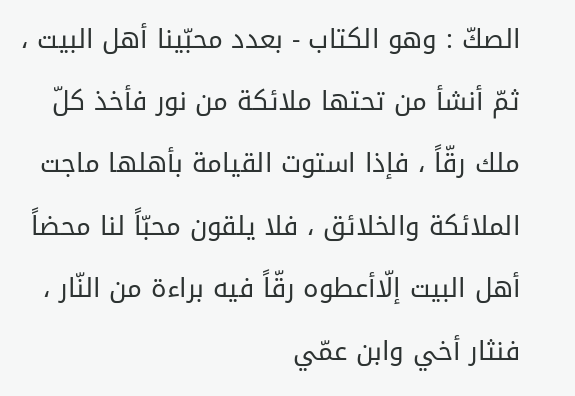الصكّ : وهو الكتاب - بعدد محبّينا أهل البيت ، ثمّ أنشأ من تحتها ملائكة من نور فأخذ كلّ ملك رقّاً ، فإذا استوت القيامة بأهلها ماجت الملائكة والخلائق ، فلا يلقون محبّاً لنا محضاً أهل البيت إلّاأعطوه رقّاً فيه براءة من النّار ، فنثار أخي وابن عمّي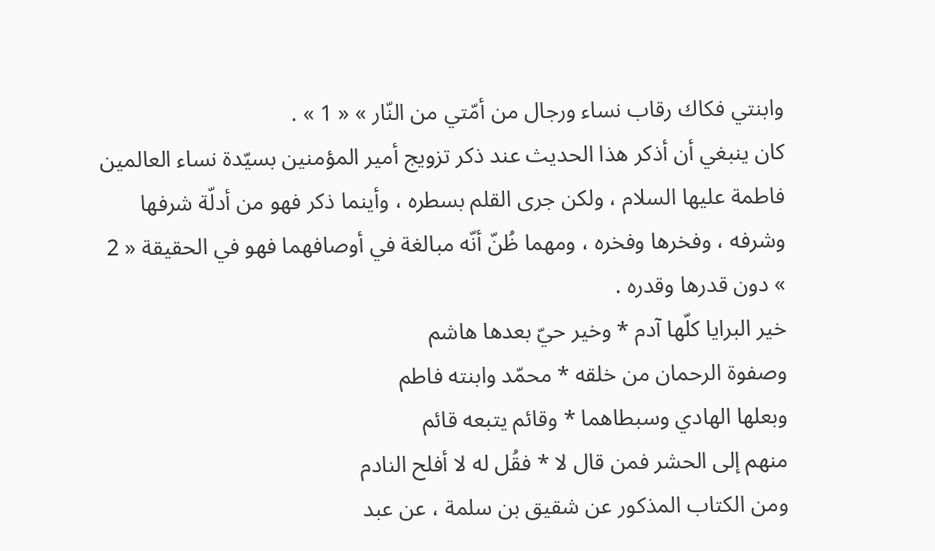وابنتي فكاك رقاب نساء ورجال من أمّتي من النّار » « 1 » .
كان ينبغي أن أذكر هذا الحديث عند ذكر تزويج أمير المؤمنين بسيّدة نساء العالمين فاطمة عليها السلام ، ولكن جرى القلم بسطره ، وأينما ذكر فهو من أدلّة شرفها وشرفه ، وفخرها وفخره ، ومهما ظُنّ أنّه مبالغة في أوصافهما فهو في الحقيقة « 2 » دون قدرها وقدره .
خير البرايا كلّها آدم * وخير حيّ بعدها هاشم
وصفوة الرحمان من خلقه * محمّد وابنته فاطم
وبعلها الهادي وسبطاهما * وقائم يتبعه قائم
منهم إلى الحشر فمن قال لا * فقُل له لا أفلح النادم
ومن الكتاب المذكور عن شقيق بن سلمة ، عن عبد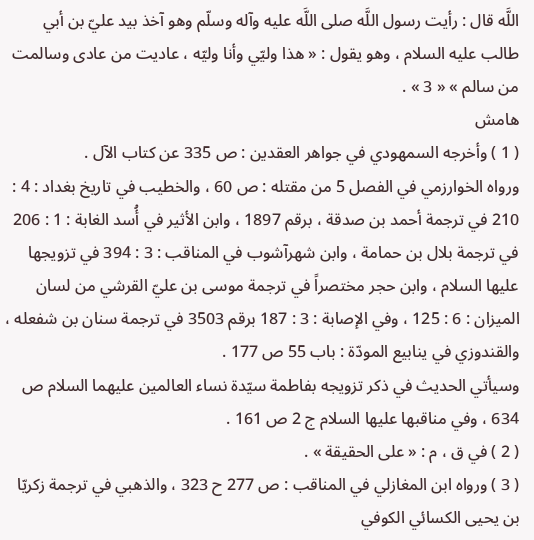اللَّه قال : رأيت رسول اللَّه صلى اللَّه عليه وآله وسلّم وهو آخذ بيد عليّ بن أبي طالب عليه السلام ، وهو يقول : « هذا وليّي وأنا وليّه ، عاديت من عادى وسالمت من سالم » « 3 » .
هامش
( 1 ) وأخرجه السمهودي في جواهر العقدين : ص 335 عن كتاب الآل .
ورواه الخوارزمي في الفصل 5 من مقتله : ص 60 ، والخطيب في تاريخ بغداد : 4 : 210 في ترجمة أحمد بن صدقة ، برقم 1897 ، وابن الأثير في أُسد الغابة : 1 : 206 في ترجمة بلال بن حمامة ، وابن شهرآشوب في المناقب : 3 : 394 في تزويجها عليها السلام ، وابن حجر مختصراً في ترجمة موسى بن عليّ القرشي من لسان الميزان : 6 : 125 ، وفي الإصابة : 3 : 187 برقم 3503 في ترجمة سنان بن شفعله ، والقندوزي في ينابيع المودّة : باب 55 ص 177 .
وسيأتي الحديث في ذكر تزويجه بفاطمة سيّدة نساء العالمين عليهما السلام ص 634 ، وفي مناقبها عليها السلام ج 2 ص 161 .
( 2 ) في ق ، م : « على الحقيقة » .
( 3 ) ورواه ابن المغازلي في المناقب : ص 277 ح 323 ، والذهبي في ترجمة زكريّا بن يحيى الكسائي الكوفي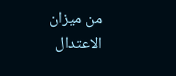من ميزان الاعتدال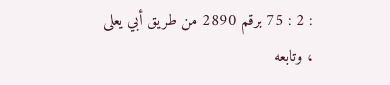: 2 : 75 برقم 2890 من طريق أبي يعلى ، وتابعه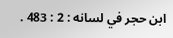ابن حجر في لسانه : 2 : 483 .